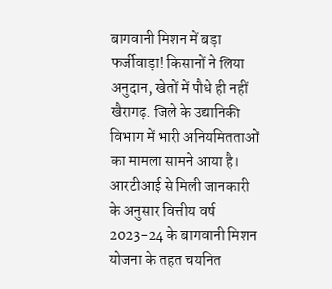बागवानी मिशन में बड़ा फर्जीवाड़ा! किसानों ने लिया अनुदान, खेतों में पौधे ही नहीं
खैरागढ़. जिले के उद्यानिकी विभाग में भारी अनियमितताओं का मामला सामने आया है। आरटीआई से मिली जानकारी के अनुसार वित्तीय वर्ष 2023-24 के बागवानी मिशन योजना के तहत चयनित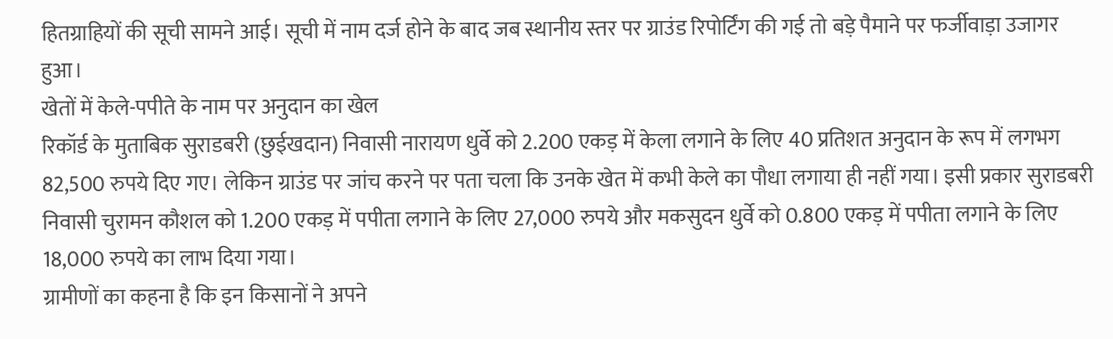हितग्राहियों की सूची सामने आई। सूची में नाम दर्ज होने के बाद जब स्थानीय स्तर पर ग्राउंड रिपोर्टिंग की गई तो बड़े पैमाने पर फर्जीवाड़ा उजागर हुआ।
खेतों में केले-पपीते के नाम पर अनुदान का खेल
रिकॉर्ड के मुताबिक सुराडबरी (छुईखदान) निवासी नारायण धुर्वे को 2.200 एकड़ में केला लगाने के लिए 40 प्रतिशत अनुदान के रूप में लगभग 82,500 रुपये दिए गए। लेकिन ग्राउंड पर जांच करने पर पता चला कि उनके खेत में कभी केले का पौधा लगाया ही नहीं गया। इसी प्रकार सुराडबरी निवासी चुरामन कौशल को 1.200 एकड़ में पपीता लगाने के लिए 27,000 रुपये और मकसुदन धुर्वे को 0.800 एकड़ में पपीता लगाने के लिए 18,000 रुपये का लाभ दिया गया।
ग्रामीणों का कहना है कि इन किसानों ने अपने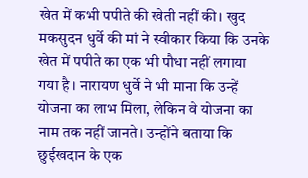खेत में कभी पपीते की खेती नहीं की। खुद मकसुदन धुर्वे की मां ने स्वीकार किया कि उनके खेत में पपीते का एक भी पौधा नहीं लगाया गया है। नारायण धुर्वे ने भी माना कि उन्हें योजना का लाभ मिला, लेकिन वे योजना का नाम तक नहीं जानते। उन्होंने बताया कि छुईखदान के एक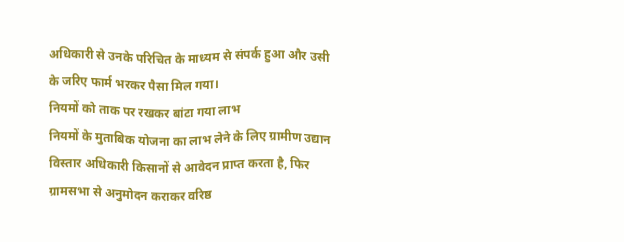अधिकारी से उनके परिचित के माध्यम से संपर्क हुआ और उसी के जरिए फार्म भरकर पैसा मिल गया।
नियमों को ताक पर रखकर बांटा गया लाभ
नियमों के मुताबिक योजना का लाभ लेने के लिए ग्रामीण उद्यान विस्तार अधिकारी किसानों से आवेदन प्राप्त करता है, फिर ग्रामसभा से अनुमोदन कराकर वरिष्ठ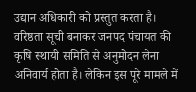उद्यान अधिकारी को प्रस्तुत करता है। वरिष्ठता सूची बनाकर जनपद पंचायत की कृषि स्थायी समिति से अनुमोदन लेना अनिवार्य होता है। लेकिन इस पूरे मामले में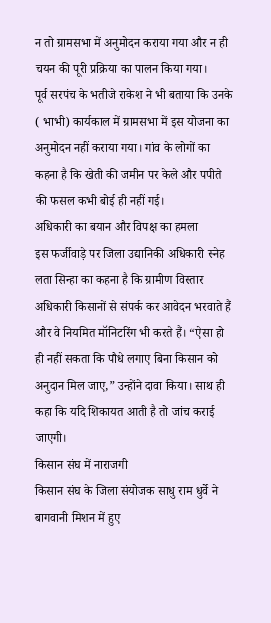न तो ग्रामसभा में अनुमोदन कराया गया और न ही चयन की पूरी प्रक्रिया का पालन किया गया।
पूर्व सरपंच के भतीजे राकेश ने भी बताया कि उनके ( भाभी) कार्यकाल में ग्रामसभा में इस योजना का अनुमोदन नहीं कराया गया। गांव के लोगों का कहना है कि खेती की जमीन पर केले और पपीते की फसल कभी बोई ही नहीं गई।
अधिकारी का बयान और विपक्ष का हमला
इस फर्जीवाड़े पर जिला उद्यानिकी अधिकारी स्नेह लता सिन्हा का कहना है कि ग्रामीण विस्तार अधिकारी किसानों से संपर्क कर आवेदन भरवाते हैं और वे नियमित मॉनिटरिंग भी करते हैं। “ऐसा हो ही नहीं सकता कि पौधे लगाए बिना किसान को अनुदान मिल जाए,” उन्होंने दावा किया। साथ ही कहा कि यदि शिकायत आती है तो जांच कराई जाएगी।
किसान संघ में नाराजगी
किसान संघ के जिला संयोजक साधु राम धुर्वे ने बागवानी मिशन में हुए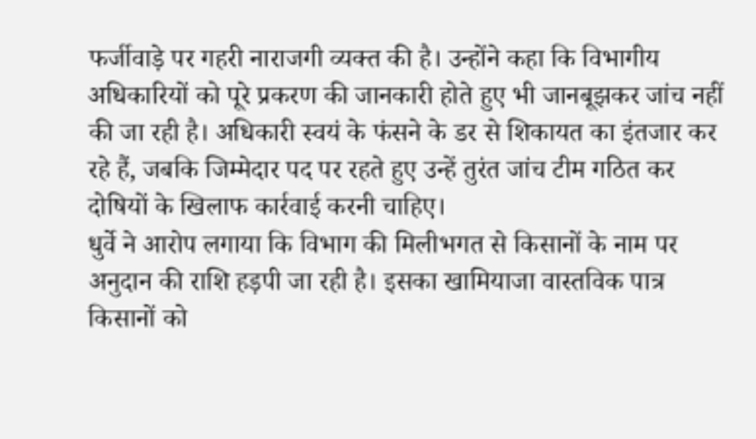फर्जीवाड़े पर गहरी नाराजगी व्यक्त की है। उन्होंने कहा कि विभागीय अधिकारियों को पूरे प्रकरण की जानकारी होते हुए भी जानबूझकर जांच नहीं की जा रही है। अधिकारी स्वयं के फंसने के डर से शिकायत का इंतजार कर रहे हैं, जबकि जिम्मेदार पद पर रहते हुए उन्हें तुरंत जांच टीम गठित कर दोषियों के खिलाफ कार्रवाई करनी चाहिए।
धुर्वे ने आरोप लगाया कि विभाग की मिलीभगत से किसानों के नाम पर अनुदान की राशि हड़पी जा रही है। इसका खामियाजा वास्तविक पात्र किसानों को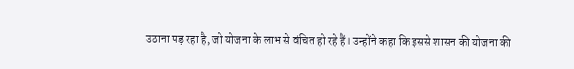उठाना पड़ रहा है, जो योजना के लाभ से वंचित हो रहे हैं। उन्होंने कहा कि इससे शासन की योजना की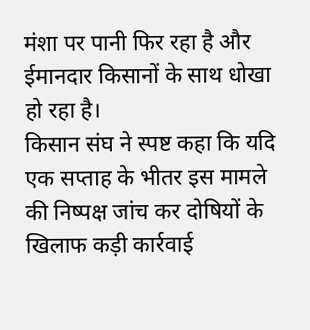मंशा पर पानी फिर रहा है और ईमानदार किसानों के साथ धोखा हो रहा है।
किसान संघ ने स्पष्ट कहा कि यदि एक सप्ताह के भीतर इस मामले की निष्पक्ष जांच कर दोषियों के खिलाफ कड़ी कार्रवाई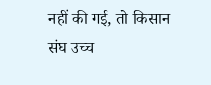नहीं की गई, तो किसान संघ उच्च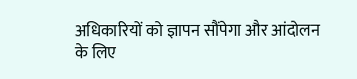अधिकारियों को ज्ञापन सौंपेगा और आंदोलन के लिए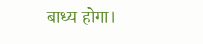बाध्य होगा।